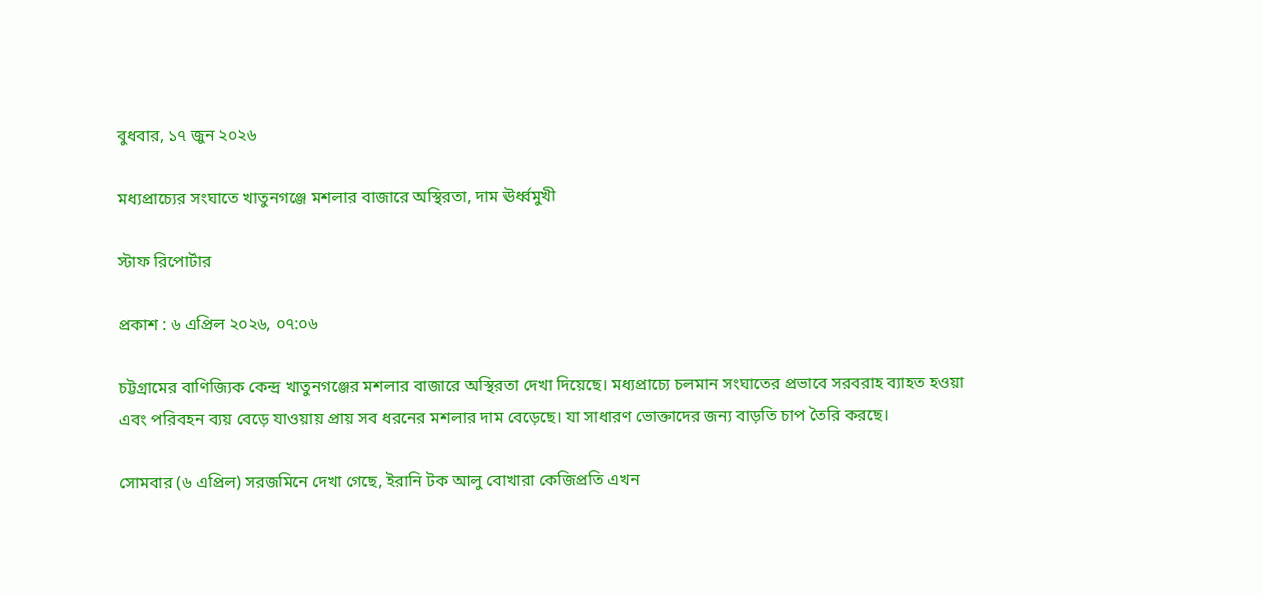বুধবার, ১৭ জুন ২০২৬

মধ্যপ্রাচ্যের সংঘাতে খাতুনগঞ্জে মশলার বাজারে অস্থিরতা, দাম ঊর্ধ্বমুখী

স্টাফ রিপোর্টার

প্রকাশ : ৬ এপ্রিল ২০২৬, ০৭:০৬

চট্টগ্রামের বাণিজ্যিক কেন্দ্র খাতুনগঞ্জের মশলার বাজারে অস্থিরতা দেখা দিয়েছে। মধ্যপ্রাচ্যে চলমান সংঘাতের প্রভাবে সরবরাহ ব্যাহত হওয়া এবং পরিবহন ব্যয় বেড়ে যাওয়ায় প্রায় সব ধরনের মশলার দাম বেড়েছে। যা সাধারণ ভোক্তাদের জন্য বাড়তি চাপ তৈরি করছে।

সোমবার (৬ এপ্রিল) সরজমিনে দেখা গেছে, ইরানি টক আলু বোখারা কেজিপ্রতি এখন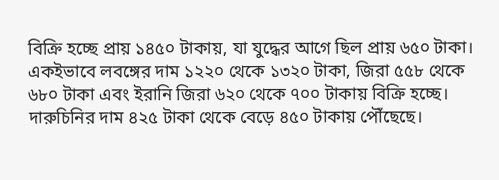বিক্রি হচ্ছে প্রায় ১৪৫০ টাকায়, যা যুদ্ধের আগে ছিল প্রায় ৬৫০ টাকা। একইভাবে লবঙ্গের দাম ১২২০ থেকে ১৩২০ টাকা, জিরা ৫৫৮ থেকে ৬৮০ টাকা এবং ইরানি জিরা ৬২০ থেকে ৭০০ টাকায় বিক্রি হচ্ছে। দারুচিনির দাম ৪২৫ টাকা থেকে বেড়ে ৪৫০ টাকায় পৌঁছেছে।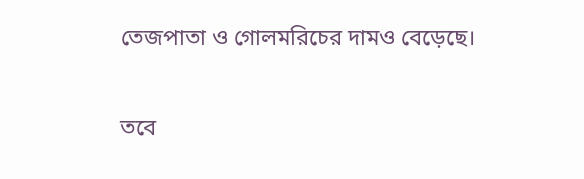তেজপাতা ও গোলমরিচের দামও বেড়েছে।

তবে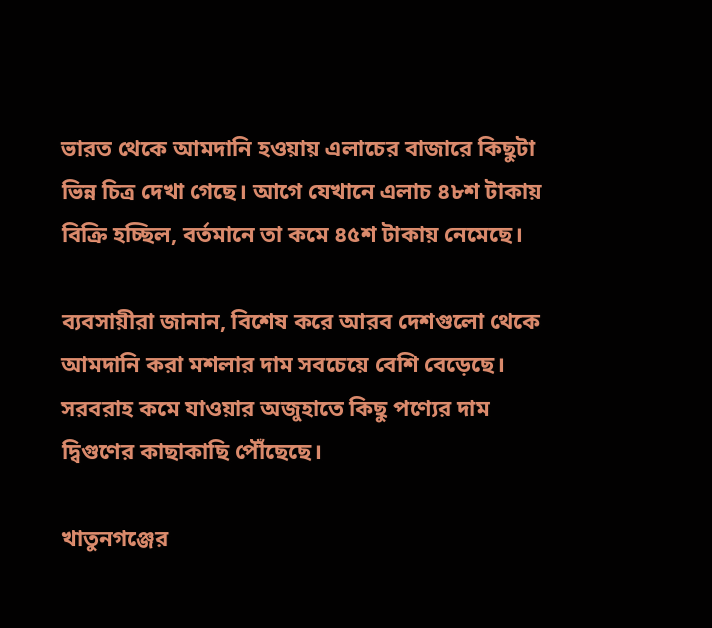ভারত থেকে আমদানি হওয়ায় এলাচের বাজারে কিছুটা ভিন্ন চিত্র দেখা গেছে। আগে যেখানে এলাচ ৪৮শ টাকায় বিক্রি হচ্ছিল, বর্তমানে তা কমে ৪৫শ টাকায় নেমেছে।

ব্যবসায়ীরা জানান, বিশেষ করে আরব দেশগুলো থেকে আমদানি করা মশলার দাম সবচেয়ে বেশি বেড়েছে। সরবরাহ কমে যাওয়ার অজুহাতে কিছু পণ্যের দাম দ্বিগুণের কাছাকাছি পৌঁছেছে।

খাতুনগঞ্জের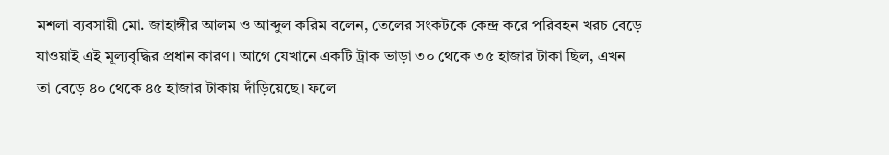মশলা ব্যবসায়ী মো. জাহাঙ্গীর আলম ও আব্দুল করিম বলেন, তেলের সংকটকে কেন্দ্র করে পরিবহন খরচ বেড়ে যাওয়াই এই মূল্যবৃদ্ধির প্রধান কারণ। আগে যেখানে একটি ট্রাক ভাড়া ৩০ থেকে ৩৫ হাজার টাকা ছিল, এখন তা বেড়ে ৪০ থেকে ৪৫ হাজার টাকায় দাঁড়িয়েছে। ফলে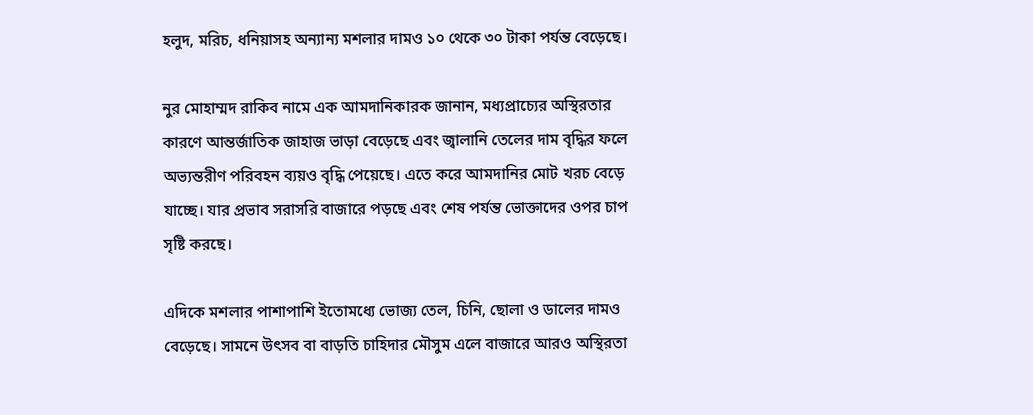হলুদ, মরিচ, ধনিয়াসহ অন্যান্য মশলার দামও ১০ থেকে ৩০ টাকা পর্যন্ত বেড়েছে।

নুর মোহাম্মদ রাকিব নামে এক আমদানিকারক জানান, মধ্যপ্রাচ্যের অস্থিরতার কারণে আন্তর্জাতিক জাহাজ ভাড়া বেড়েছে এবং জ্বালানি তেলের দাম বৃদ্ধির ফলে অভ্যন্তরীণ পরিবহন ব্যয়ও বৃদ্ধি পেয়েছে। এতে করে আমদানির মোট খরচ বেড়ে যাচ্ছে। যার প্রভাব সরাসরি বাজারে পড়ছে এবং শেষ পর্যন্ত ভোক্তাদের ওপর চাপ সৃষ্টি করছে।

এদিকে মশলার পাশাপাশি ইতোমধ্যে ভোজ্য তেল, চিনি, ছোলা ও ডালের দামও বেড়েছে। সামনে উৎসব বা বাড়তি চাহিদার মৌসুম এলে বাজারে আরও অস্থিরতা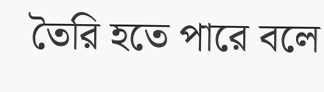তৈরি হতে পারে বলে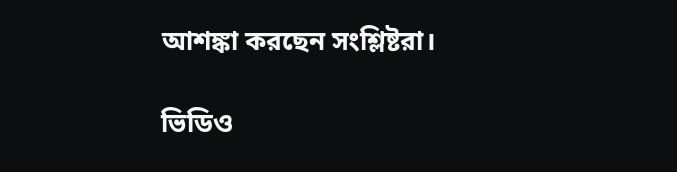আশঙ্কা করছেন সংশ্লিষ্টরা।

ভিডিও